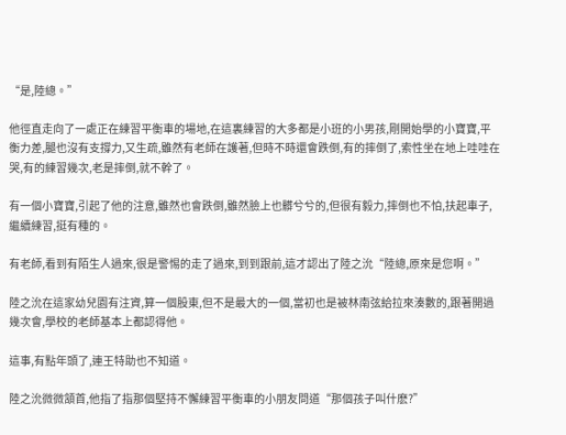“是,陸總。”

他徑直走向了一處正在練習平衡車的場地,在這裏練習的大多都是小班的小男孩,剛開始學的小寶寶,平衡力差,腿也沒有支撐力,又生疏,雖然有老師在護著,但時不時還會跌倒,有的摔倒了,索性坐在地上哇哇在哭,有的練習幾次,老是摔倒,就不幹了。

有一個小寶寶,引起了他的注意,雖然也會跌倒,雖然臉上也髒兮兮的,但很有毅力,摔倒也不怕,扶起車子,繼續練習,挺有種的。

有老師,看到有陌生人過來,很是警惕的走了過來,到到跟前,這才認出了陸之沇“陸總,原來是您啊。”

陸之沇在這家幼兒園有注資,算一個股東,但不是最大的一個,當初也是被林南弦給拉來湊數的,跟著開過幾次會,學校的老師基本上都認得他。

這事,有點年頭了,連王特助也不知道。

陸之沇微微頷首,他指了指那個堅持不懈練習平衡車的小朋友問道“那個孩子叫什麽?”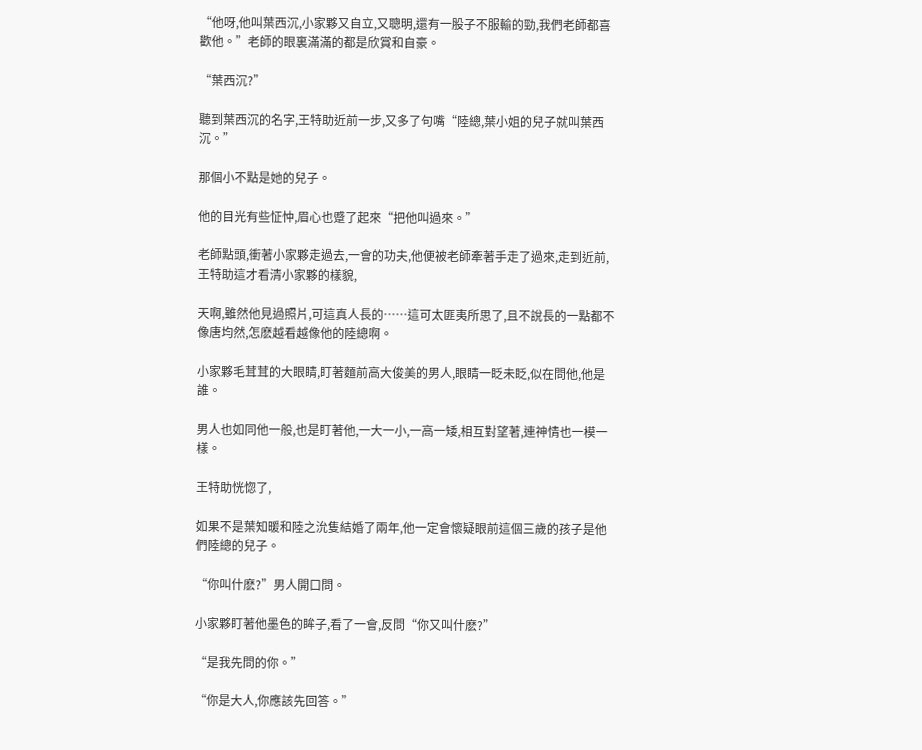“他呀,他叫葉西沉,小家夥又自立,又聰明,還有一股子不服輸的勁,我們老師都喜歡他。”老師的眼裏滿滿的都是欣賞和自豪。

“葉西沉?”

聽到葉西沉的名字,王特助近前一步,又多了句嘴“陸總,葉小姐的兒子就叫葉西沉。”

那個小不點是她的兒子。

他的目光有些怔忡,眉心也蹙了起來“把他叫過來。”

老師點頭,衝著小家夥走過去,一會的功夫,他便被老師牽著手走了過來,走到近前,王特助這才看清小家夥的樣貌,

天啊,雖然他見過照片,可這真人長的……這可太匪夷所思了,且不說長的一點都不像唐均然,怎麽越看越像他的陸總啊。

小家夥毛茸茸的大眼睛,盯著麵前高大俊美的男人,眼睛一眨未眨,似在問他,他是誰。

男人也如同他一般,也是盯著他,一大一小,一高一矮,相互對望著,連神情也一模一樣。

王特助恍惚了,

如果不是葉知暖和陸之沇隻結婚了兩年,他一定會懷疑眼前這個三歲的孩子是他們陸總的兒子。

“你叫什麽?”男人開口問。

小家夥盯著他墨色的眸子,看了一會,反問“你又叫什麽?”

“是我先問的你。”

“你是大人,你應該先回答。”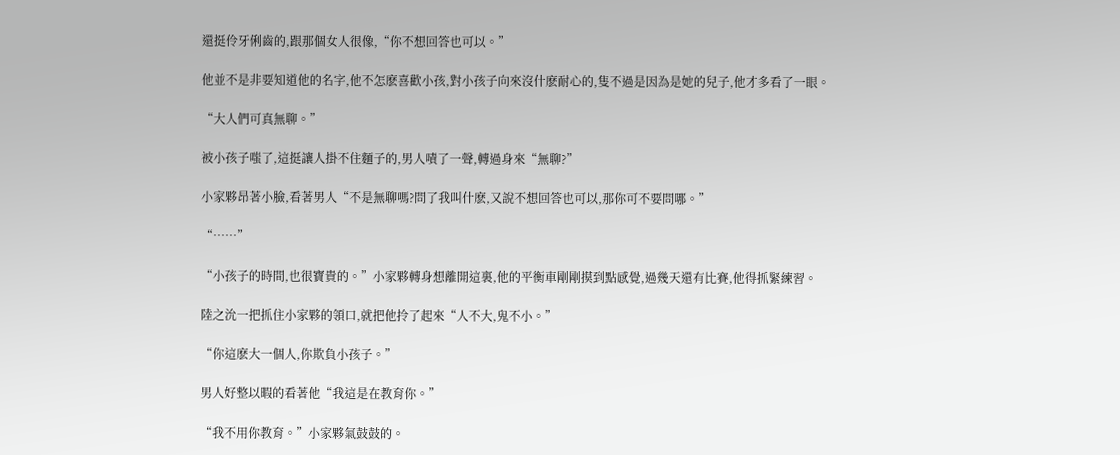還挺伶牙俐齒的,跟那個女人很像,“你不想回答也可以。”

他並不是非要知道他的名字,他不怎麽喜歡小孩,對小孩子向來沒什麽耐心的,隻不過是因為是她的兒子,他才多看了一眼。

“大人們可真無聊。”

被小孩子嗤了,這挺讓人掛不住麵子的,男人嘖了一聲,轉過身來“無聊?”

小家夥昂著小臉,看著男人“不是無聊嗎?問了我叫什麽,又說不想回答也可以,那你可不要問哪。”

“……”

“小孩子的時間,也很寶貴的。”小家夥轉身想離開這裏,他的平衡車剛剛摸到點感覺,過幾天還有比賽,他得抓緊練習。

陸之沇一把抓住小家夥的領口,就把他拎了起來“人不大,鬼不小。”

“你這麽大一個人,你欺負小孩子。”

男人好整以暇的看著他“我這是在教育你。”

“我不用你教育。”小家夥氣鼓鼓的。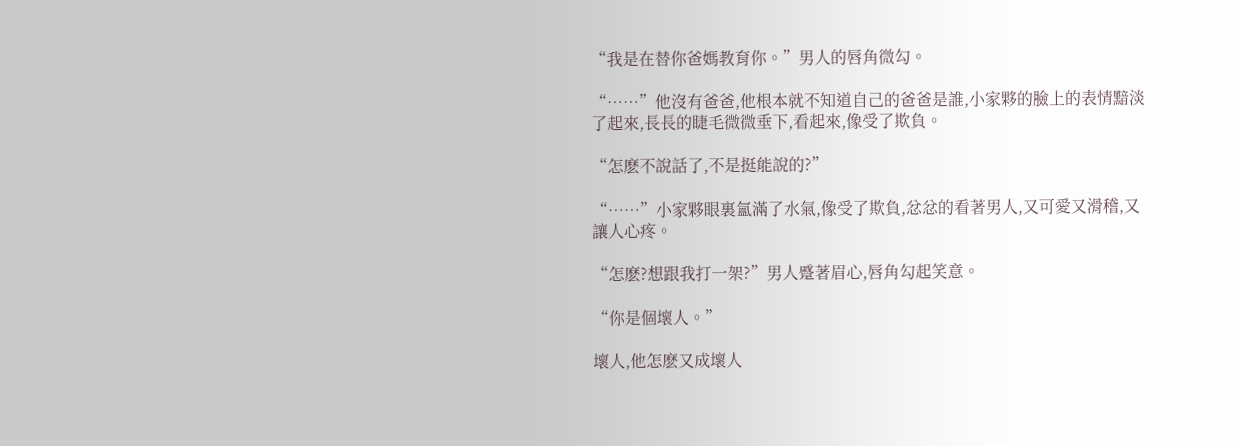“我是在替你爸媽教育你。”男人的唇角微勾。

“……”他沒有爸爸,他根本就不知道自己的爸爸是誰,小家夥的臉上的表情黯淡了起來,長長的睫毛微微垂下,看起來,像受了欺負。

“怎麽不說話了,不是挺能說的?”

“……”小家夥眼裏氳滿了水氣,像受了欺負,忿忿的看著男人,又可愛又滑稽,又讓人心疼。

“怎麽?想跟我打一架?”男人蹙著眉心,唇角勾起笑意。

“你是個壞人。”

壞人,他怎麽又成壞人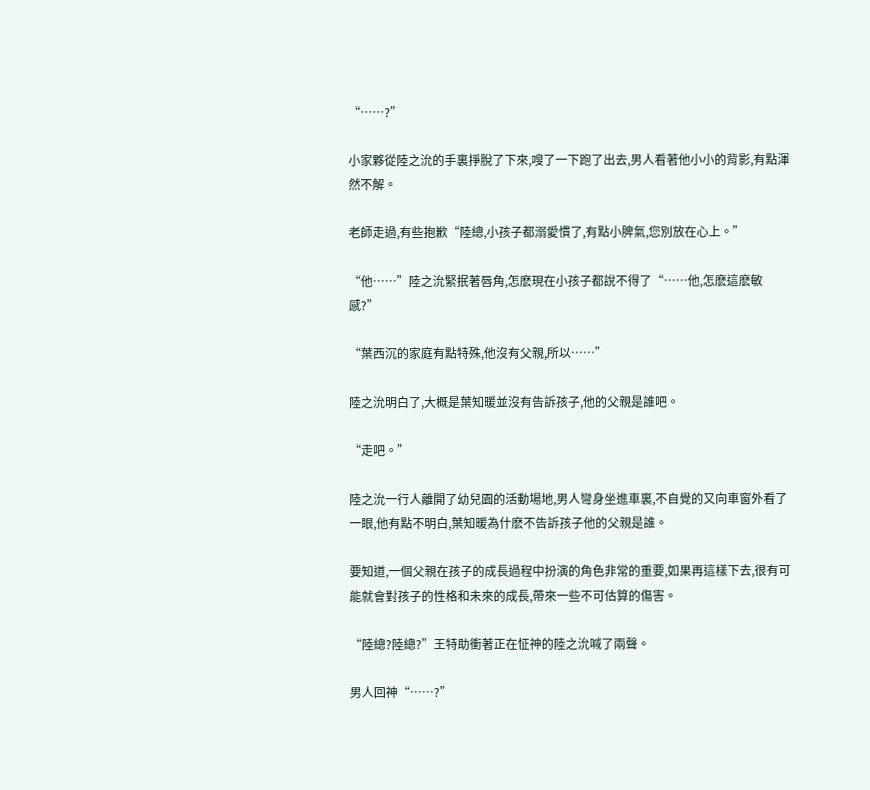“……?”

小家夥從陸之沇的手裏掙脫了下來,嗖了一下跑了出去,男人看著他小小的背影,有點渾然不解。

老師走過,有些抱歉“陸總,小孩子都溺愛慣了,有點小脾氣,您別放在心上。”

“他……”陸之沇緊抿著唇角,怎麽現在小孩子都說不得了“……他,怎麽這麽敏感?”

“葉西沉的家庭有點特殊,他沒有父親,所以……”

陸之沇明白了,大概是葉知暖並沒有告訴孩子,他的父親是誰吧。

“走吧。”

陸之沇一行人離開了幼兒園的活動場地,男人彎身坐進車裏,不自覺的又向車窗外看了一眼,他有點不明白,葉知暖為什麽不告訴孩子他的父親是誰。

要知道,一個父親在孩子的成長過程中扮演的角色非常的重要,如果再這樣下去,很有可能就會對孩子的性格和未來的成長,帶來一些不可估算的傷害。

“陸總?陸總?”王特助衝著正在怔神的陸之沇喊了兩聲。

男人回神“……?”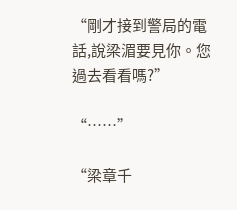“剛才接到警局的電話,說梁湄要見你。您過去看看嗎?”

“……”

“梁章千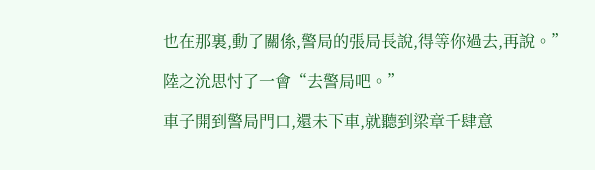也在那裏,動了關係,警局的張局長說,得等你過去,再說。”

陸之沇思忖了一會“去警局吧。”

車子開到警局門口,還未下車,就聽到梁章千肆意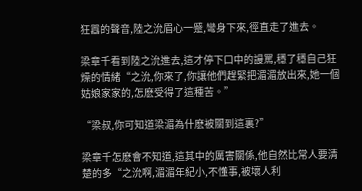狂囂的聲音,陸之沇眉心一蹙,彎身下來,徑直走了進去。

梁章千看到陸之沇進去,這才停下口中的謾罵,穩了穩自己狂燥的情緒“之沇,你來了,你讓他們趕緊把湄湄放出來,她一個姑娘家家的,怎麽受得了這種苦。”

“梁叔,你可知道梁湄為什麽被關到這裏?”

梁章千怎麽會不知道,這其中的厲害關係,他自然比常人要清楚的多“之沇啊,湄湄年紀小,不懂事,被壞人利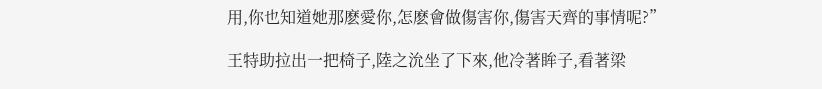用,你也知道她那麽愛你,怎麽會做傷害你,傷害天齊的事情呢?”

王特助拉出一把椅子,陸之沇坐了下來,他冷著眸子,看著梁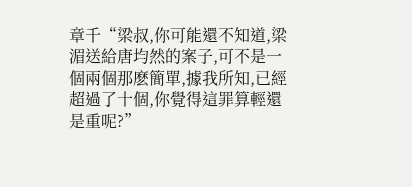章千“梁叔,你可能還不知道,梁湄送給唐均然的案子,可不是一個兩個那麽簡單,據我所知,已經超過了十個,你覺得這罪算輕還是重呢?”